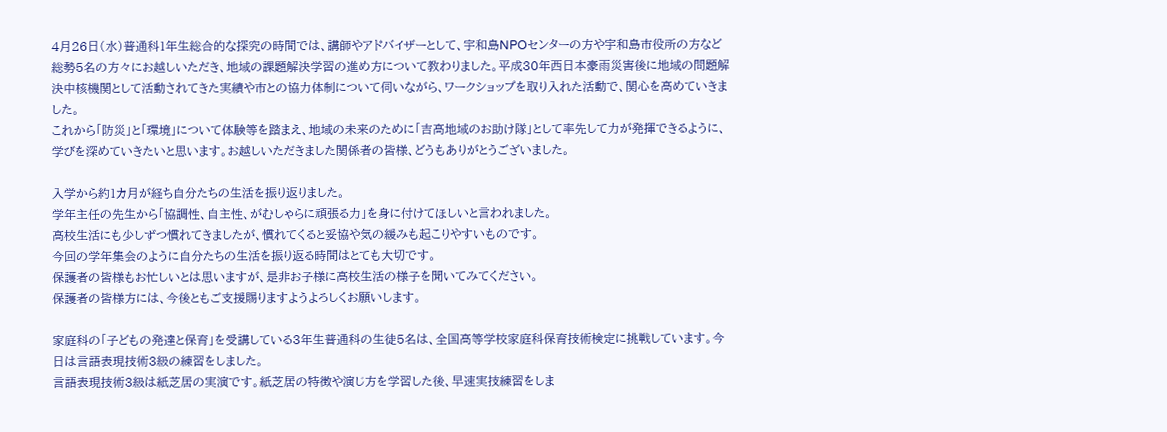4月26日(水)普通科1年生総合的な探究の時間では、講師やアドバイザーとして、宇和島NPOセンターの方や宇和島市役所の方など総勢5名の方々にお越しいただき、地域の課題解決学習の進め方について教わりました。平成30年西日本豪雨災害後に地域の問題解決中核機関として活動されてきた実績や市との協力体制について伺いながら、ワークショップを取り入れた活動で、関心を高めていきました。
これから「防災」と「環境」について体験等を踏まえ、地域の未来のために「吉高地域のお助け隊」として率先して力が発揮できるように、学びを深めていきたいと思います。お越しいただきました関係者の皆様、どうもありがとうございました。

入学から約1カ月が経ち自分たちの生活を振り返りました。
学年主任の先生から「協調性、自主性、がむしゃらに頑張る力」を身に付けてほしいと言われました。
高校生活にも少しずつ慣れてきましたが、慣れてくると妥協や気の緩みも起こりやすいものです。
今回の学年集会のように自分たちの生活を振り返る時間はとても大切です。
保護者の皆様もお忙しいとは思いますが、是非お子様に高校生活の様子を聞いてみてください。
保護者の皆様方には、今後ともご支援賜りますようよろしくお願いします。

家庭科の「子どもの発達と保育」を受講している3年生普通科の生徒5名は、全国高等学校家庭科保育技術検定に挑戦しています。今日は言語表現技術3級の練習をしました。
言語表現技術3級は紙芝居の実演です。紙芝居の特徴や演じ方を学習した後、早速実技練習をしま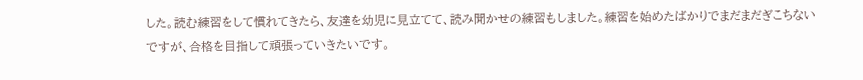した。読む練習をして慣れてきたら、友達を幼児に見立てて、読み聞かせの練習もしました。練習を始めたばかりでまだまだぎこちないですが、合格を目指して頑張っていきたいです。